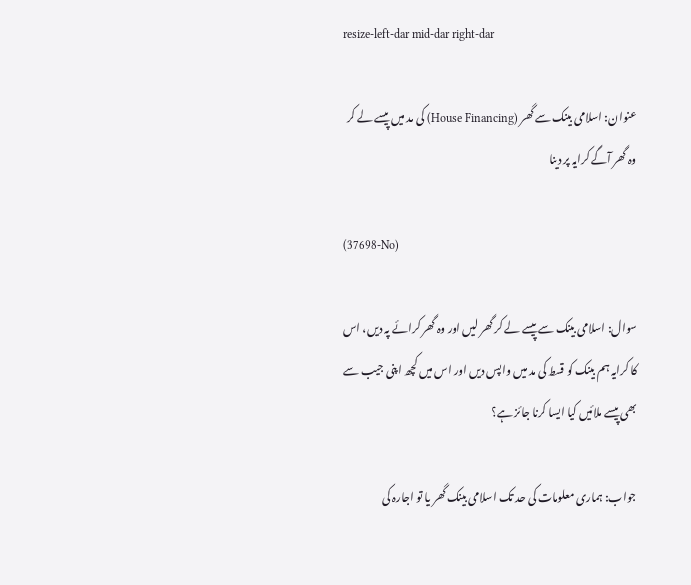resize-left-dar mid-dar right-dar

عنوان: اسلامی بینک سے گھر (House Financing) کی مد میں پیسے لے کر وہ گھر آگے کرایہ پر دینا

(37698-No)

سوال: اسلامی بینک سے پیسے لے کر گھر لیں اور وہ گھر کرائے پہ دیں، اس کا کرایہ ہم بینک کو قسط کی مد میں واپس دیں اور اس میں کچھ اپنی جیب سے بھی پیسے ملائیں کیا ایسا کرنا جائز ہے؟

جواب: ہماری معلومات کی حد تک اسلامی بینک گھر یا تو اجارہ کی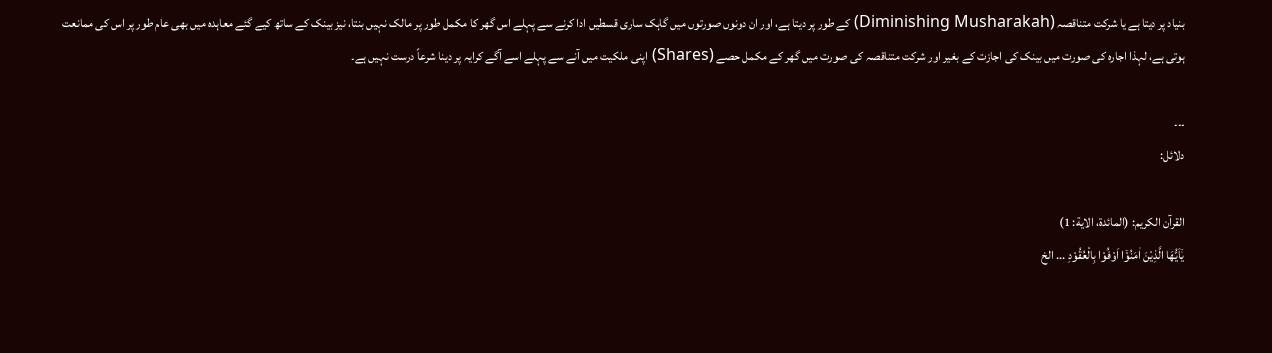بنیاد پر دیتا ہے یا شرکت متناقصہ (Diminishing Musharakah) کے طور پر دیتا ہے، اور ان دونوں صورتوں میں گاہک ساری قسطیں ادا کرنے سے پہلے اس گھر کا مکمل طور پر مالک نہیں بنتا، نیز بینک کے ساتھ کیے گئے معاہدہ میں بھی عام طور پر اس کی ممانعت ہوتی ہے، لہذا اجارہ کی صورت میں بینک کی اجازت کے بغیر اور شرکت متناقصہ کی صورت میں گھر کے مکمل حصے (Shares) اپنی ملکیت میں آنے سے پہلے اسے آگے کرایہ پر دینا شرعاً درست نہیں ہے۔

۔۔۔
دلائل:

القرآن الکریم: (المائدة، الایة: 1)
یٰۤاَیُّهَا الَّذِیْنَ اٰمَنُوْۤا اَوْفُوْا بِالْعُقُوْدِ ... الخ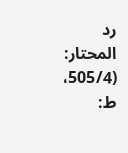رد المحتار: (505/4، ط: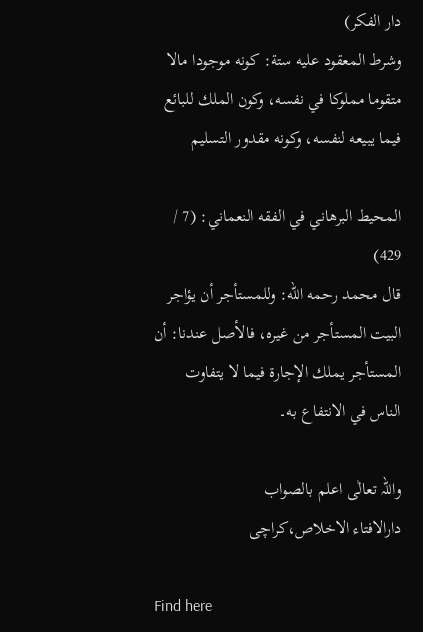دار الفکر)
وشرط المعقود عليه ستة: كونه موجودا مالا متقوما مملوكا في نفسه، وكون الملك للبائع فيما يبيعه لنفسه، وكونه مقدور التسليم

المحيط البرهاني في الفقه النعماني: (7 / 429)
قال محمد رحمه الله: وللمستأجر أن يؤاجر البيت المستأجر من غيره، فالأصل عندنا: أن المستأجر يملك الإجارة فيما لا يتفاوت الناس في الانتفاع به۔

واللہ تعالٰی اعلم بالصواب
دارالافتاء الاخلاص،کراچی

Find here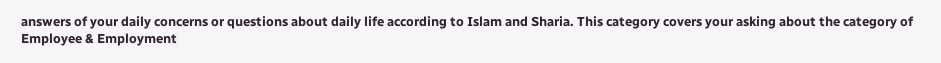answers of your daily concerns or questions about daily life according to Islam and Sharia. This category covers your asking about the category of Employee & Employment